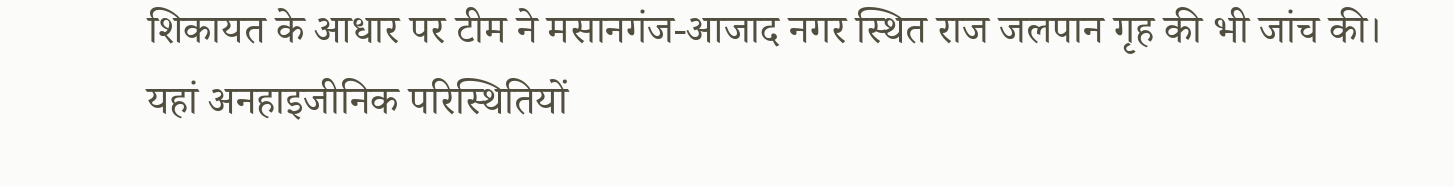शिकायत के आधार पर टीम ने मसानगंज-आजाद नगर स्थित राज जलपान गृह की भी जांच की। यहां अनहाइजीनिक परिस्थितियों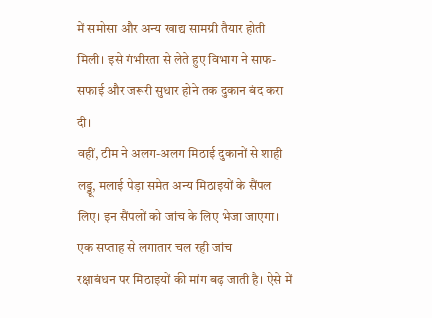में समोसा और अन्य खाद्य सामग्री तैयार होती मिली। इसे गंभीरता से लेते हुए विभाग ने साफ-सफाई और जरूरी सुधार होने तक दुकान बंद करा दी।
वहीं, टीम ने अलग-अलग मिठाई दुकानों से शाही लड्डू, मलाई पेड़ा समेत अन्य मिठाइयों के सैंपल लिए। इन सैंपलों को जांच के लिए भेजा जाएगा।
एक सप्ताह से लगातार चल रही जांच
रक्षाबंधन पर मिठाइयों की मांग बढ़ जाती है। ऐसे में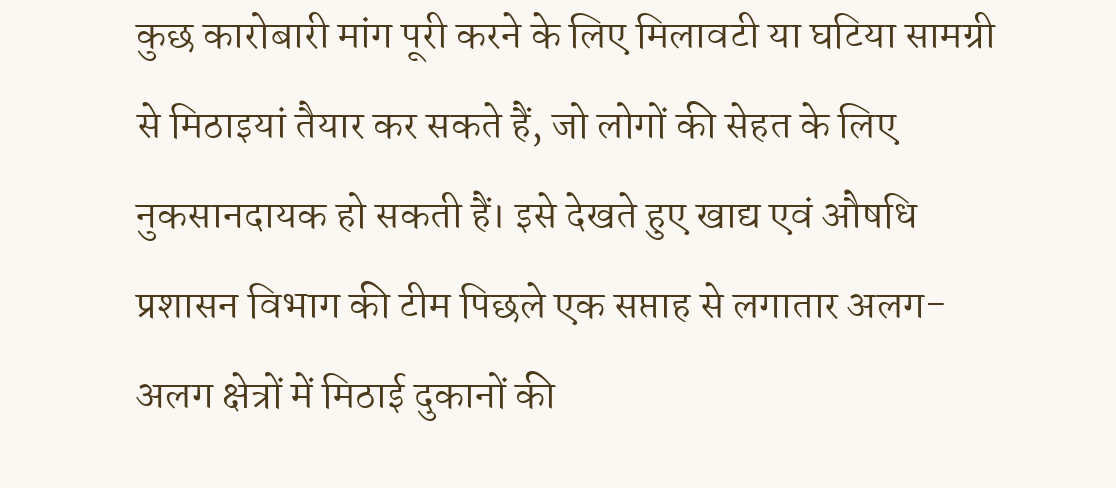कुछ कारोबारी मांग पूरी करने के लिए मिलावटी या घटिया सामग्री से मिठाइयां तैयार कर सकते हैं, जो लोगों की सेहत के लिए नुकसानदायक हो सकती हैं। इसे देखते हुए खाद्य एवं औषधि प्रशासन विभाग की टीम पिछले एक सप्ताह से लगातार अलग-अलग क्षेत्रों में मिठाई दुकानों की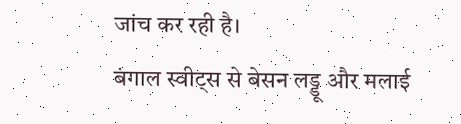जांच कर रही है।
बंगाल स्वीट्स से बेसन लड्डू और मलाई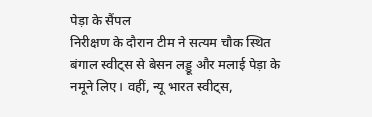पेड़ा के सैंपल
निरीक्षण के दौरान टीम ने सत्यम चौक स्थित बंगाल स्वीट्स से बेसन लड्डू और मलाई पेड़ा के नमूने लिए। वहीं, न्यू भारत स्वीट्स,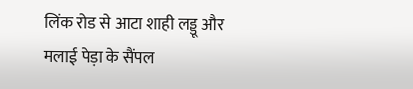लिंक रोड से आटा शाही लड्डू और मलाई पेड़ा के सैंपल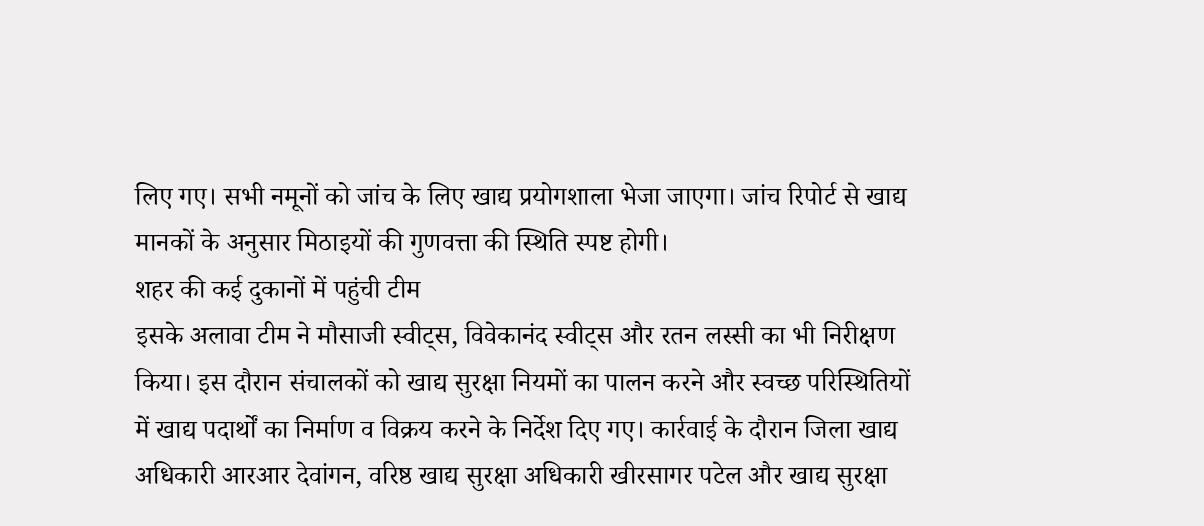लिए गए। सभी नमूनों को जांच के लिए खाद्य प्रयोगशाला भेजा जाएगा। जांच रिपोर्ट से खाद्य मानकों के अनुसार मिठाइयों की गुणवत्ता की स्थिति स्पष्ट होगी।
शहर की कई दुकानों में पहुंची टीम
इसके अलावा टीम ने मौसाजी स्वीट्स, विवेकानंद स्वीट्स और रतन लस्सी का भी निरीक्षण किया। इस दौरान संचालकों को खाद्य सुरक्षा नियमों का पालन करने और स्वच्छ परिस्थितियों में खाद्य पदार्थों का निर्माण व विक्रय करने के निर्देश दिए गए। कार्रवाई के दौरान जिला खाद्य अधिकारी आरआर देवांगन, वरिष्ठ खाद्य सुरक्षा अधिकारी खीरसागर पटेल और खाद्य सुरक्षा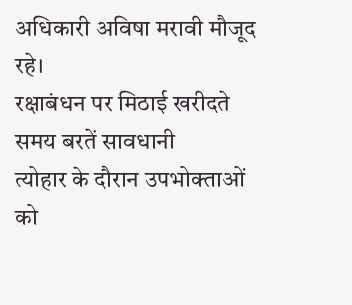अधिकारी अविषा मरावी मौजूद रहे।
रक्षाबंधन पर मिठाई खरीदते समय बरतें सावधानी
त्योहार के दौरान उपभोक्ताओं को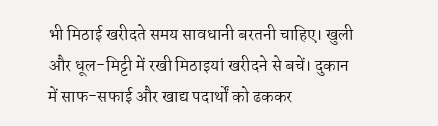भी मिठाई खरीदते समय सावधानी बरतनी चाहिए। खुली और धूल-मिट्टी में रखी मिठाइयां खरीदने से बचें। दुकान में साफ-सफाई और खाद्य पदार्थों को ढककर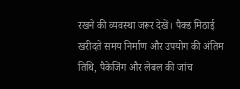रखने की व्यवस्था जरूर देखें। पैक्ड मिठाई खरीदते समय निर्माण और उपयोग की अंतिम तिथि, पैकेजिंग और लेबल की जांच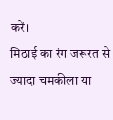करें।
मिठाई का रंग जरूरत से ज्यादा चमकीला या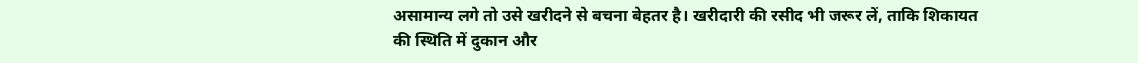असामान्य लगे तो उसे खरीदने से बचना बेहतर है। खरीदारी की रसीद भी जरूर लें, ताकि शिकायत की स्थिति में दुकान और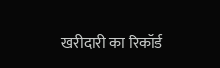खरीदारी का रिकॉर्ड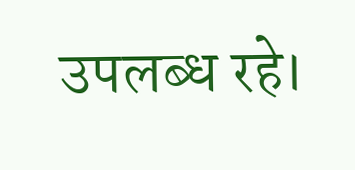उपलब्ध रहे।